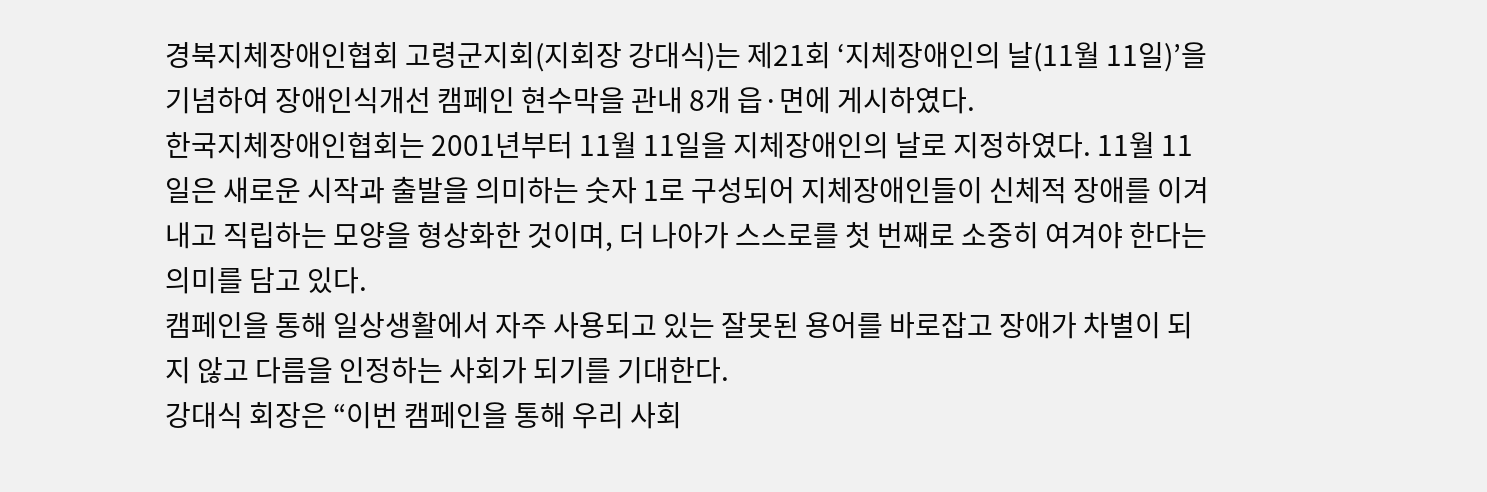경북지체장애인협회 고령군지회(지회장 강대식)는 제21회 ‘지체장애인의 날(11월 11일)’을 기념하여 장애인식개선 캠페인 현수막을 관내 8개 읍·면에 게시하였다.
한국지체장애인협회는 2001년부터 11월 11일을 지체장애인의 날로 지정하였다. 11월 11일은 새로운 시작과 출발을 의미하는 숫자 1로 구성되어 지체장애인들이 신체적 장애를 이겨내고 직립하는 모양을 형상화한 것이며, 더 나아가 스스로를 첫 번째로 소중히 여겨야 한다는 의미를 담고 있다.
캠페인을 통해 일상생활에서 자주 사용되고 있는 잘못된 용어를 바로잡고 장애가 차별이 되지 않고 다름을 인정하는 사회가 되기를 기대한다.
강대식 회장은 “이번 캠페인을 통해 우리 사회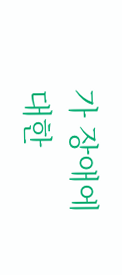가 장애에 대한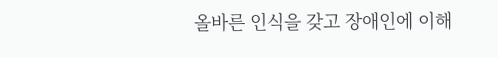올바른 인식을 갖고 장애인에 이해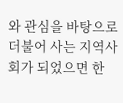와 관심을 바탕으로 더불어 사는 지역사회가 되었으면 한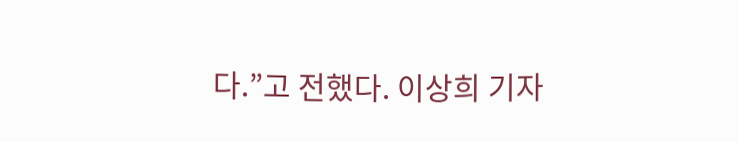다.”고 전했다. 이상희 기자